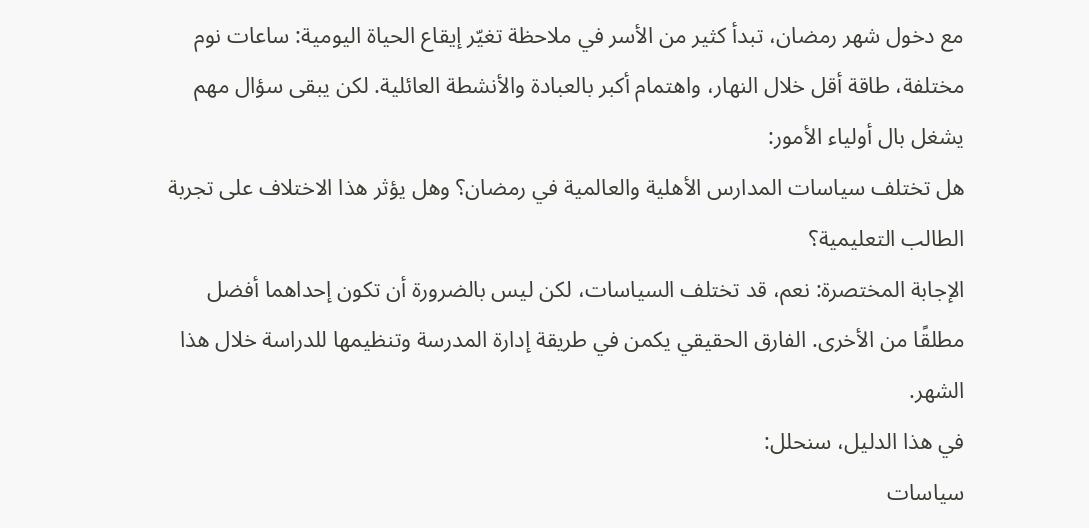مع دخول شهر رمضان، تبدأ كثير من الأسر في ملاحظة تغيّر إيقاع الحياة اليومية: ساعات نوم مختلفة، طاقة أقل خلال النهار، واهتمام أكبر بالعبادة والأنشطة العائلية. لكن يبقى سؤال مهم يشغل بال أولياء الأمور:
هل تختلف سياسات المدارس الأهلية والعالمية في رمضان؟ وهل يؤثر هذا الاختلاف على تجربة الطالب التعليمية؟
الإجابة المختصرة: نعم، قد تختلف السياسات، لكن ليس بالضرورة أن تكون إحداهما أفضل مطلقًا من الأخرى. الفارق الحقيقي يكمن في طريقة إدارة المدرسة وتنظيمها للدراسة خلال هذا الشهر.
في هذا الدليل، سنحلل:
سياسات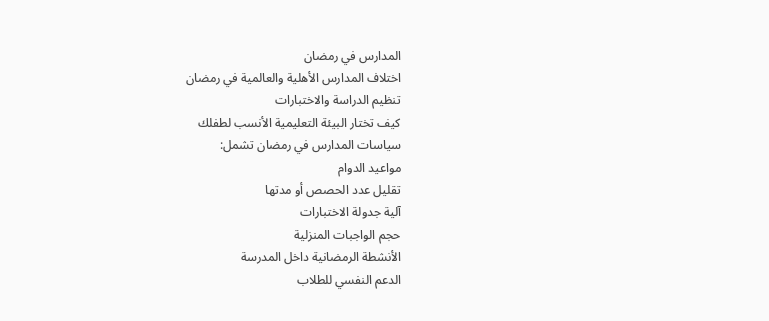المدارس في رمضان
اختلاف المدارس الأهلية والعالمية في رمضان
تنظيم الدراسة والاختبارات
كيف تختار البيئة التعليمية الأنسب لطفلك
سياسات المدارس في رمضان تشمل:
مواعيد الدوام
تقليل عدد الحصص أو مدتها
آلية جدولة الاختبارات
حجم الواجبات المنزلية
الأنشطة الرمضانية داخل المدرسة
الدعم النفسي للطلاب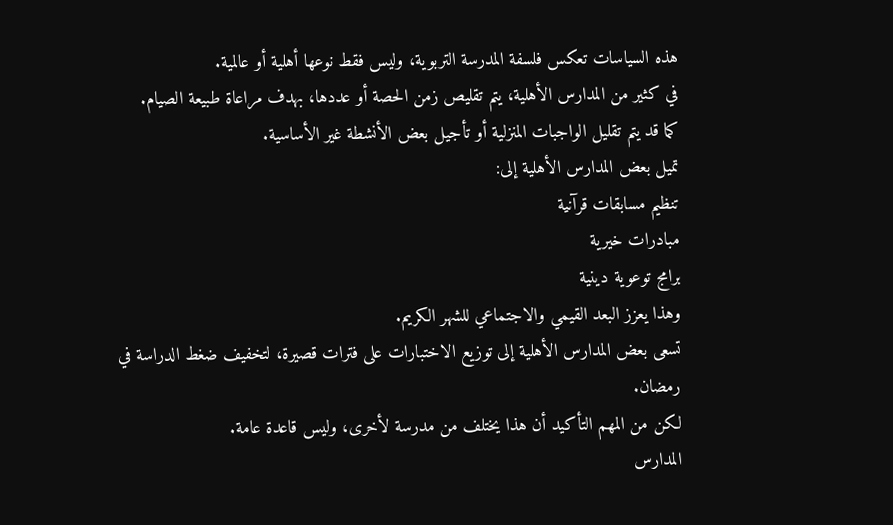هذه السياسات تعكس فلسفة المدرسة التربوية، وليس فقط نوعها أهلية أو عالمية.
في كثير من المدارس الأهلية، يتم تقليص زمن الحصة أو عددها، بهدف مراعاة طبيعة الصيام.
كما قد يتم تقليل الواجبات المنزلية أو تأجيل بعض الأنشطة غير الأساسية.
تميل بعض المدارس الأهلية إلى:
تنظيم مسابقات قرآنية
مبادرات خيرية
برامج توعوية دينية
وهذا يعزز البعد القيمي والاجتماعي للشهر الكريم.
تسعى بعض المدارس الأهلية إلى توزيع الاختبارات على فترات قصيرة، لتخفيف ضغط الدراسة في رمضان.
لكن من المهم التأكيد أن هذا يختلف من مدرسة لأخرى، وليس قاعدة عامة.
المدارس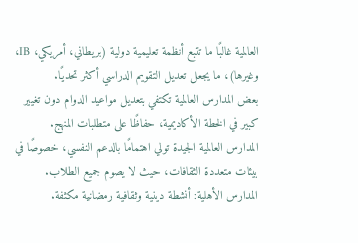العالمية غالبًا ما تتبع أنظمة تعليمية دولية (بريطاني، أمريكي، IB، وغيرها)، ما يجعل تعديل التقويم الدراسي أكثر تحديًا.
بعض المدارس العالمية تكتفي بتعديل مواعيد الدوام دون تغيير كبير في الخطة الأكاديمية، حفاظًا على متطلبات المنهج.
المدارس العالمية الجيدة تولي اهتمامًا بالدعم النفسي، خصوصًا في بيئات متعددة الثقافات، حيث لا يصوم جميع الطلاب.
المدارس الأهلية: أنشطة دينية وثقافية رمضانية مكثفة.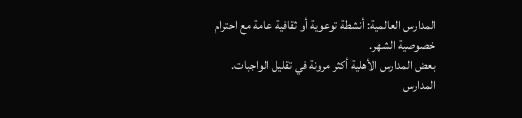المدارس العالمية: أنشطة توعوية أو ثقافية عامة مع احترام خصوصية الشهر.
بعض المدارس الأهلية أكثر مرونة في تقليل الواجبات.
المدارس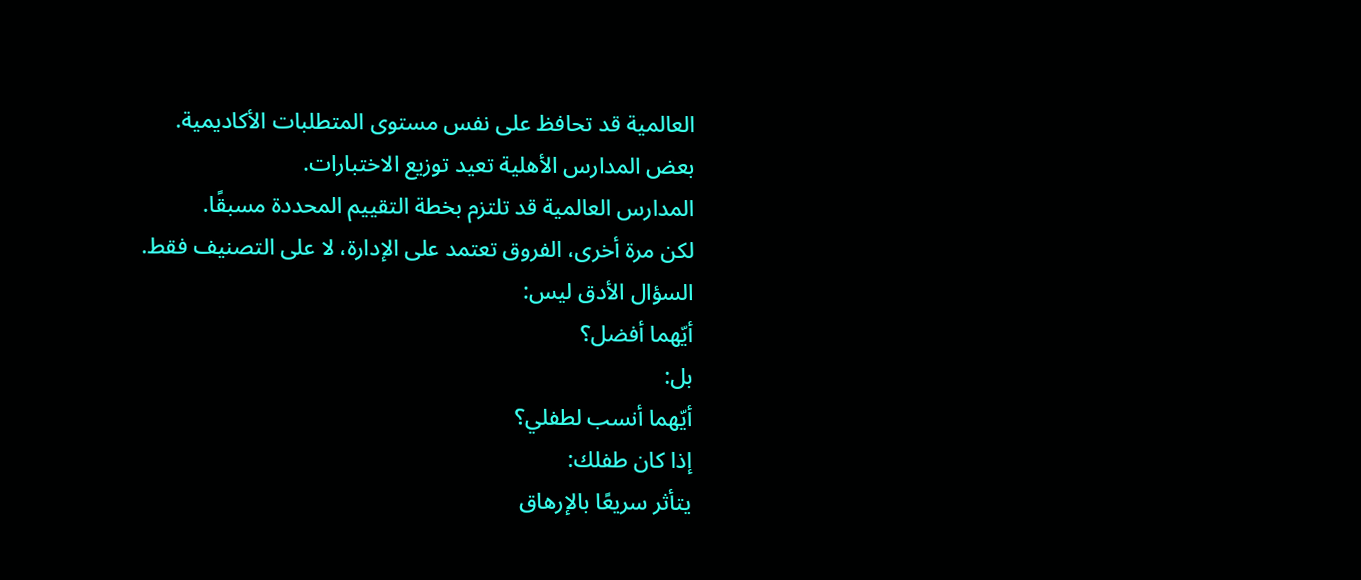العالمية قد تحافظ على نفس مستوى المتطلبات الأكاديمية.
بعض المدارس الأهلية تعيد توزيع الاختبارات.
المدارس العالمية قد تلتزم بخطة التقييم المحددة مسبقًا.
لكن مرة أخرى، الفروق تعتمد على الإدارة، لا على التصنيف فقط.
السؤال الأدق ليس:
أيّهما أفضل؟
بل:
أيّهما أنسب لطفلي؟
إذا كان طفلك:
يتأثر سريعًا بالإرهاق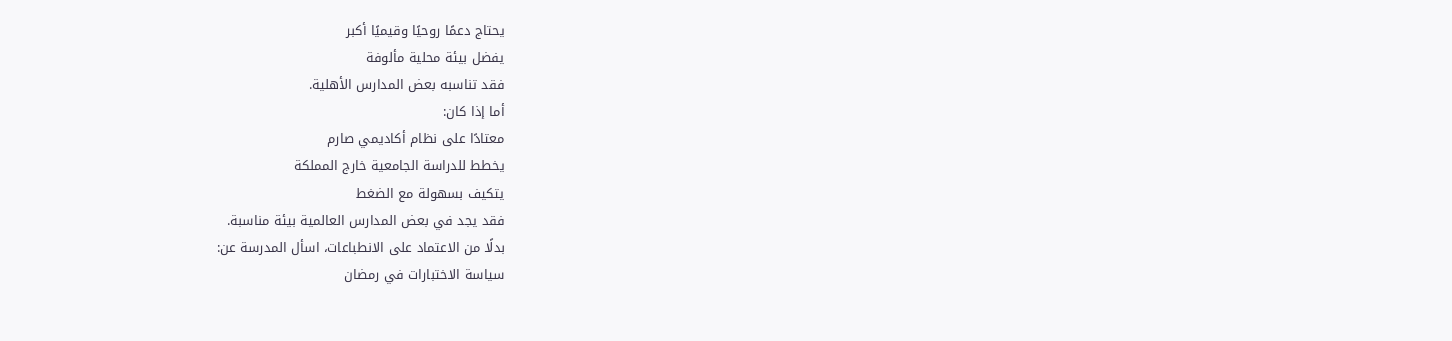يحتاج دعمًا روحيًا وقيميًا أكبر
يفضل بيئة محلية مألوفة
فقد تناسبه بعض المدارس الأهلية.
أما إذا كان:
معتادًا على نظام أكاديمي صارم
يخطط للدراسة الجامعية خارج المملكة
يتكيف بسهولة مع الضغط
فقد يجد في بعض المدارس العالمية بيئة مناسبة.
بدلًا من الاعتماد على الانطباعات، اسأل المدرسة عن:
سياسة الاختبارات في رمضان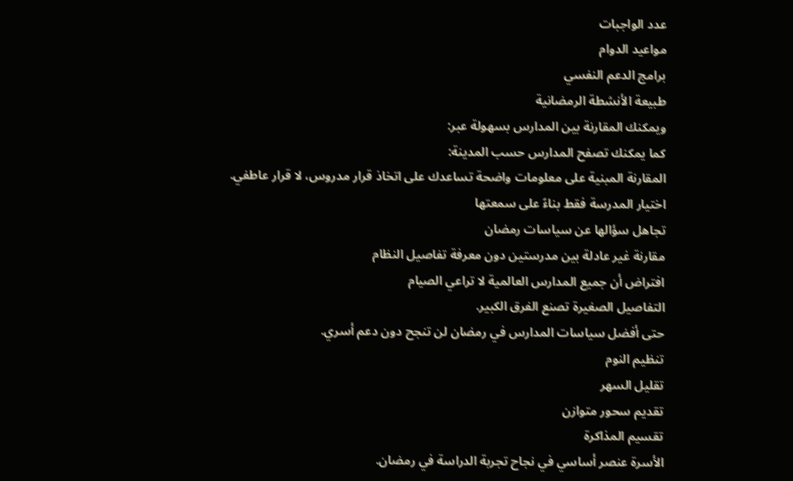عدد الواجبات
مواعيد الدوام
برامج الدعم النفسي
طبيعة الأنشطة الرمضانية
ويمكنك المقارنة بين المدارس بسهولة عبر:
كما يمكنك تصفح المدارس حسب المدينة:
المقارنة المبنية على معلومات واضحة تساعدك على اتخاذ قرار مدروس، لا قرار عاطفي.
اختيار المدرسة فقط بناءً على سمعتها
تجاهل سؤالها عن سياسات رمضان
مقارنة غير عادلة بين مدرستين دون معرفة تفاصيل النظام
افتراض أن جميع المدارس العالمية لا تراعي الصيام
التفاصيل الصغيرة تصنع الفرق الكبير.
حتى أفضل سياسات المدارس في رمضان لن تنجح دون دعم أسري.
تنظيم النوم
تقليل السهر
تقديم سحور متوازن
تقسيم المذاكرة
الأسرة عنصر أساسي في نجاح تجربة الدراسة في رمضان.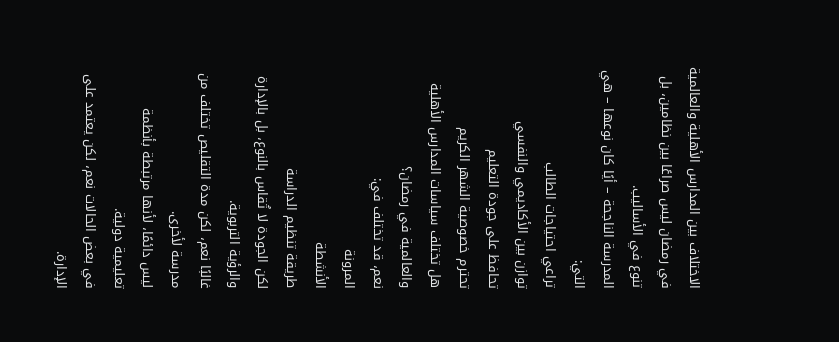الاختلاف بين المدارس الأهلية والعالمية في رمضان ليس صراعًا بين نظامين، بل تنوع في الأساليب.
المدرسة الناجحة – أيًا كان نوعها – هي التي:
تراعي احتياجات الطالب
توازن بين الأكاديمي والنفسي
تحافظ على جودة التعليم
تحترم خصوصية الشهر الكريم
هل تختلف سياسات المدارس الأهلية والعالمية في رمضان؟
نعم، قد تختلف في:
المرونة
الأنشطة
طريقة تنظيم الدراسة
لكن الجودة لا تُقاس بالنوع، بل بالإدارة والرؤية التربوية.
غالبًا نعم، لكن مدة التقليص تختلف من مدرسة لأخرى.
ليس دائمًا، لأنها مرتبطة بأنظمة تعليمية دولية.
في بعض الحالات نعم، لكن يعتمد على الإدارة.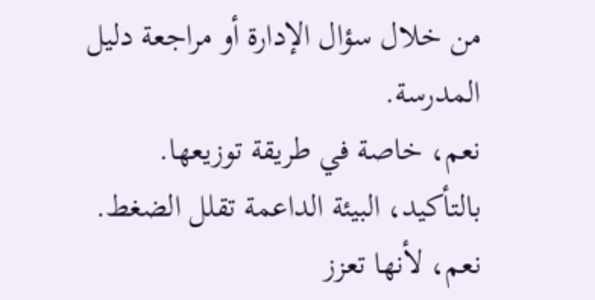من خلال سؤال الإدارة أو مراجعة دليل المدرسة.
نعم، خاصة في طريقة توزيعها.
بالتأكيد، البيئة الداعمة تقلل الضغط.
نعم، لأنها تعزز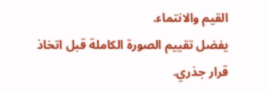القيم والانتماء.
يفضل تقييم الصورة الكاملة قبل اتخاذ قرار جذري.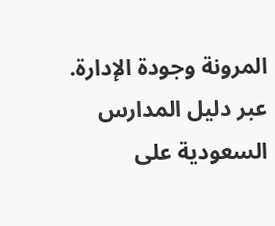المرونة وجودة الإدارة.
عبر دليل المدارس السعودية على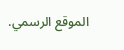الموقع الرسمي.